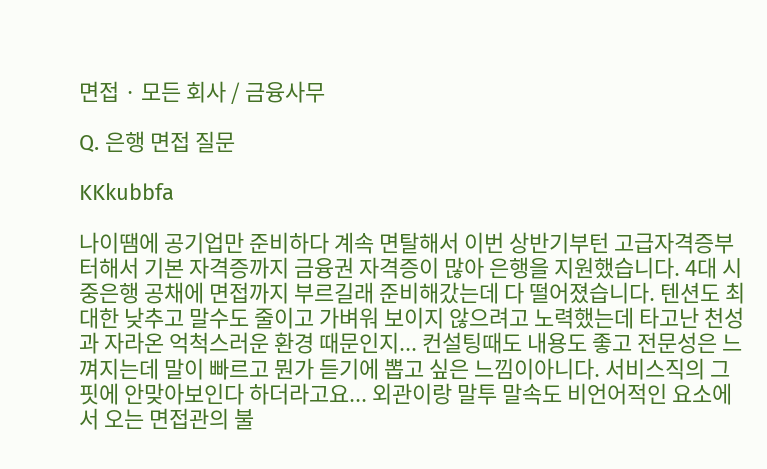면접 · 모든 회사 / 금융사무

Q. 은행 면접 질문

KKkubbfa

나이땜에 공기업만 준비하다 계속 면탈해서 이번 상반기부턴 고급자격증부터해서 기본 자격증까지 금융권 자격증이 많아 은행을 지원했습니다. 4대 시중은행 공채에 면접까지 부르길래 준비해갔는데 다 떨어졌습니다. 텐션도 최대한 낮추고 말수도 줄이고 가벼워 보이지 않으려고 노력했는데 타고난 천성과 자라온 억척스러운 환경 때문인지... 컨설팅때도 내용도 좋고 전문성은 느껴지는데 말이 빠르고 뭔가 듣기에 뽑고 싶은 느낌이아니다. 서비스직의 그 핏에 안맞아보인다 하더라고요... 외관이랑 말투 말속도 비언어적인 요소에서 오는 면접관의 불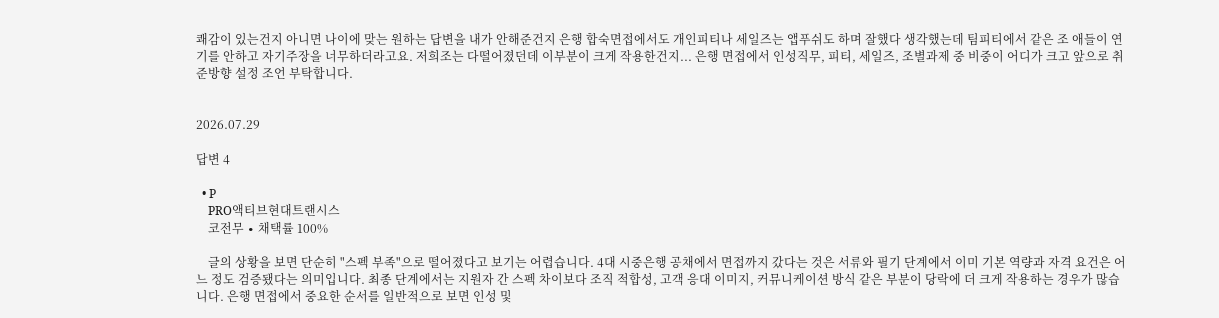쾌감이 있는건지 아니면 나이에 맞는 원하는 답변을 내가 안해준건지 은행 합숙면접에서도 개인피티나 세일즈는 앱푸쉬도 하며 잘했다 생각했는데 팀피티에서 같은 조 애들이 연기를 안하고 자기주장을 너무하더라고요. 저희조는 다떨어졌던데 이부분이 크게 작용한건지... 은행 면접에서 인성직무, 피티, 세일즈, 조별과제 중 비중이 어디가 크고 앞으로 취준방향 설정 조언 부탁합니다.


2026.07.29

답변 4

  • P
    PRO액티브현대트랜시스
    코전무 ∙ 채택률 100%

    글의 상황을 보면 단순히 "스펙 부족"으로 떨어졌다고 보기는 어렵습니다. 4대 시중은행 공채에서 면접까지 갔다는 것은 서류와 필기 단계에서 이미 기본 역량과 자격 요건은 어느 정도 검증됐다는 의미입니다. 최종 단계에서는 지원자 간 스펙 차이보다 조직 적합성, 고객 응대 이미지, 커뮤니케이션 방식 같은 부분이 당락에 더 크게 작용하는 경우가 많습니다. 은행 면접에서 중요한 순서를 일반적으로 보면 인성 및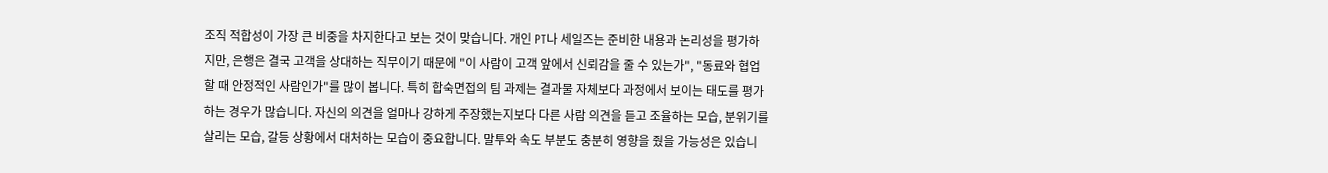조직 적합성이 가장 큰 비중을 차지한다고 보는 것이 맞습니다. 개인 PT나 세일즈는 준비한 내용과 논리성을 평가하지만, 은행은 결국 고객을 상대하는 직무이기 때문에 "이 사람이 고객 앞에서 신뢰감을 줄 수 있는가", "동료와 협업할 때 안정적인 사람인가"를 많이 봅니다. 특히 합숙면접의 팀 과제는 결과물 자체보다 과정에서 보이는 태도를 평가하는 경우가 많습니다. 자신의 의견을 얼마나 강하게 주장했는지보다 다른 사람 의견을 듣고 조율하는 모습, 분위기를 살리는 모습, 갈등 상황에서 대처하는 모습이 중요합니다. 말투와 속도 부분도 충분히 영향을 줬을 가능성은 있습니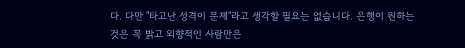다. 다만 "타고난 성격이 문제"라고 생각할 필요는 없습니다. 은행이 원하는 것은 꼭 밝고 외향적인 사람만은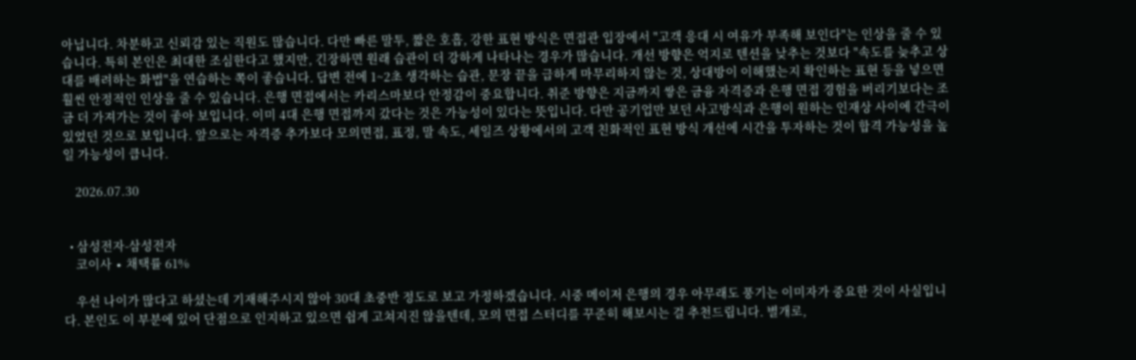아닙니다. 차분하고 신뢰감 있는 직원도 많습니다. 다만 빠른 말투, 짧은 호흡, 강한 표현 방식은 면접관 입장에서 "고객 응대 시 여유가 부족해 보인다"는 인상을 줄 수 있습니다. 특히 본인은 최대한 조심한다고 했지만, 긴장하면 원래 습관이 더 강하게 나타나는 경우가 많습니다. 개선 방향은 억지로 텐션을 낮추는 것보다 "속도를 늦추고 상대를 배려하는 화법"을 연습하는 쪽이 좋습니다. 답변 전에 1~2초 생각하는 습관, 문장 끝을 급하게 마무리하지 않는 것, 상대방이 이해했는지 확인하는 표현 등을 넣으면 훨씬 안정적인 인상을 줄 수 있습니다. 은행 면접에서는 카리스마보다 안정감이 중요합니다. 취준 방향은 지금까지 쌓은 금융 자격증과 은행 면접 경험을 버리기보다는 조금 더 가져가는 것이 좋아 보입니다. 이미 4대 은행 면접까지 갔다는 것은 가능성이 있다는 뜻입니다. 다만 공기업만 보던 사고방식과 은행이 원하는 인재상 사이에 간극이 있었던 것으로 보입니다. 앞으로는 자격증 추가보다 모의면접, 표정, 말 속도, 세일즈 상황에서의 고객 친화적인 표현 방식 개선에 시간을 투자하는 것이 합격 가능성을 높일 가능성이 큽니다.

    2026.07.30


  • 삼성전자-삼성전자
    코이사 ∙ 채택률 61%

    우선 나이가 많다고 하셨는데 기재해주시지 않아 30대 초중반 정도로 보고 가정하겠습니다. 시중 메이저 은행의 경우 아무래도 풍기는 이미자가 중요한 것이 사실입니다. 본인도 이 부분에 있어 단점으로 인지하고 있으면 쉽게 고쳐지진 않을텐데, 모의 면접 스터디를 꾸준히 해보시는 걸 추천드립니다. 별개로,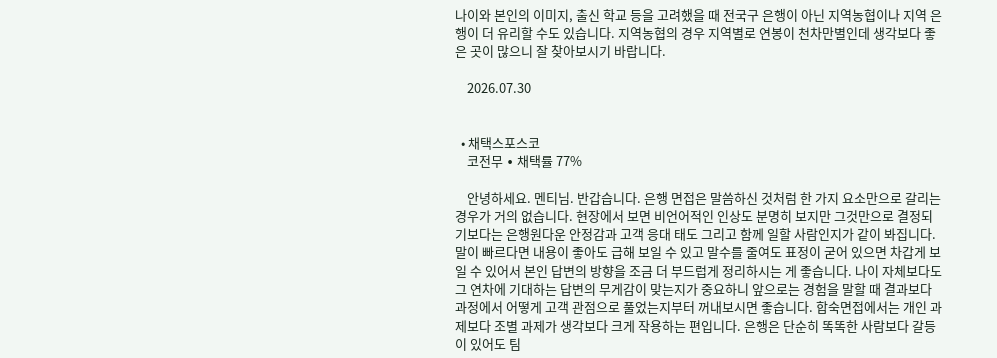나이와 본인의 이미지, 출신 학교 등을 고려했을 때 전국구 은행이 아닌 지역농협이나 지역 은행이 더 유리할 수도 있습니다. 지역농협의 경우 지역별로 연봉이 천차만별인데 생각보다 좋은 곳이 많으니 잘 찾아보시기 바랍니다.

    2026.07.30


  • 채택스포스코
    코전무 ∙ 채택률 77%

    안녕하세요. 멘티님. 반갑습니다. 은행 면접은 말씀하신 것처럼 한 가지 요소만으로 갈리는 경우가 거의 없습니다. 현장에서 보면 비언어적인 인상도 분명히 보지만 그것만으로 결정되기보다는 은행원다운 안정감과 고객 응대 태도 그리고 함께 일할 사람인지가 같이 봐집니다. 말이 빠르다면 내용이 좋아도 급해 보일 수 있고 말수를 줄여도 표정이 굳어 있으면 차갑게 보일 수 있어서 본인 답변의 방향을 조금 더 부드럽게 정리하시는 게 좋습니다. 나이 자체보다도 그 연차에 기대하는 답변의 무게감이 맞는지가 중요하니 앞으로는 경험을 말할 때 결과보다 과정에서 어떻게 고객 관점으로 풀었는지부터 꺼내보시면 좋습니다. 합숙면접에서는 개인 과제보다 조별 과제가 생각보다 크게 작용하는 편입니다. 은행은 단순히 똑똑한 사람보다 갈등이 있어도 팀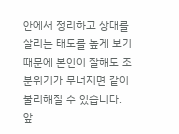안에서 정리하고 상대를 살리는 태도를 높게 보기 때문에 본인이 잘해도 조 분위기가 무너지면 같이 불리해질 수 있습니다. 앞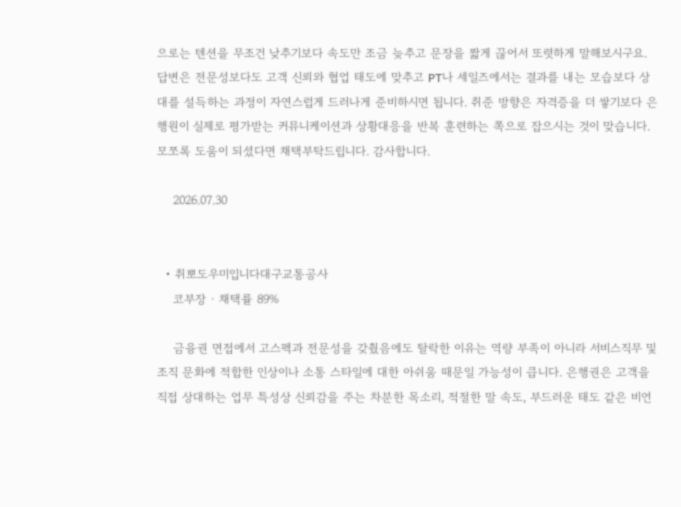으로는 텐션을 무조건 낮추기보다 속도만 조금 늦추고 문장을 짧게 끊어서 또렷하게 말해보시구요. 답변은 전문성보다도 고객 신뢰와 협업 태도에 맞추고 PT나 세일즈에서는 결과를 내는 모습보다 상대를 설득하는 과정이 자연스럽게 드러나게 준비하시면 됩니다. 취준 방향은 자격증을 더 쌓기보다 은행원이 실제로 평가받는 커뮤니케이션과 상황대응을 반복 훈련하는 쪽으로 잡으시는 것이 맞습니다. 모쪼록 도움이 되셨다면 채택부탁드립니다. 감사합니다.

    2026.07.30


  • 취뽀도우미입니다대구교통공사
    코부장 ∙ 채택률 89%

    금융권 면접에서 고스펙과 전문성을 갖췄음에도 탈락한 이유는 역량 부족이 아니라 서비스직무 및 조직 문화에 적합한 인상이나 소통 스타일에 대한 아쉬움 때문일 가능성이 큽니다. 은행권은 고객을 직접 상대하는 업무 특성상 신뢰감을 주는 차분한 목소리, 적절한 말 속도, 부드러운 태도 같은 비언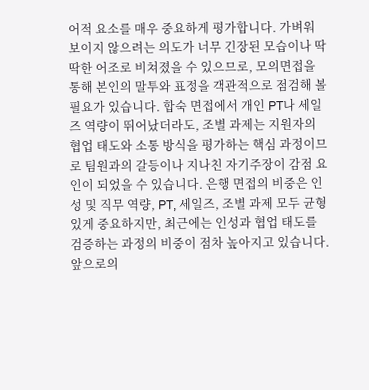어적 요소를 매우 중요하게 평가합니다. 가벼워 보이지 않으려는 의도가 너무 긴장된 모습이나 딱딱한 어조로 비쳐졌을 수 있으므로, 모의면접을 통해 본인의 말투와 표정을 객관적으로 점검해 볼 필요가 있습니다. 합숙 면접에서 개인 PT나 세일즈 역량이 뛰어났더라도, 조별 과제는 지원자의 협업 태도와 소통 방식을 평가하는 핵심 과정이므로 팀원과의 갈등이나 지나친 자기주장이 감점 요인이 되었을 수 있습니다. 은행 면접의 비중은 인성 및 직무 역량, PT, 세일즈, 조별 과제 모두 균형 있게 중요하지만, 최근에는 인성과 협업 태도를 검증하는 과정의 비중이 점차 높아지고 있습니다. 앞으로의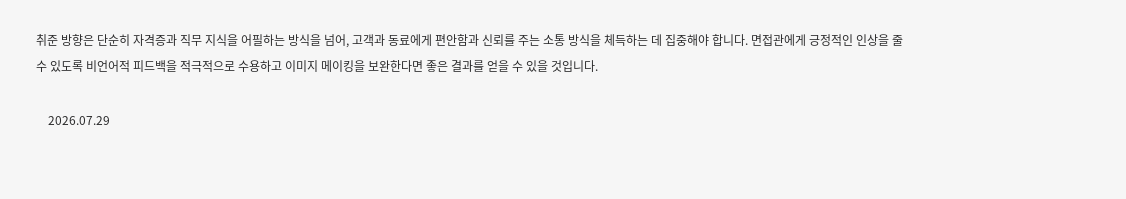취준 방향은 단순히 자격증과 직무 지식을 어필하는 방식을 넘어, 고객과 동료에게 편안함과 신뢰를 주는 소통 방식을 체득하는 데 집중해야 합니다. 면접관에게 긍정적인 인상을 줄 수 있도록 비언어적 피드백을 적극적으로 수용하고 이미지 메이킹을 보완한다면 좋은 결과를 얻을 수 있을 것입니다.

    2026.07.29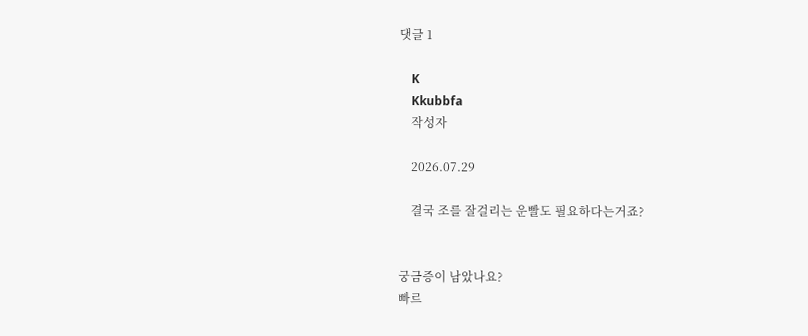댓글 1

    K
    Kkubbfa
    작성자

    2026.07.29

    결국 조를 잘걸리는 운빨도 필요하다는거죠?


궁금증이 남았나요?
빠르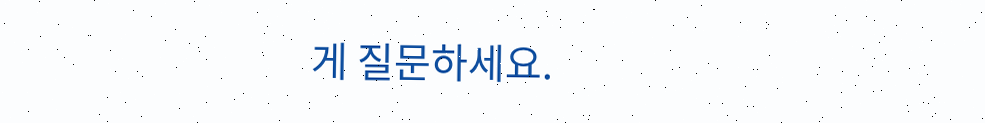게 질문하세요.